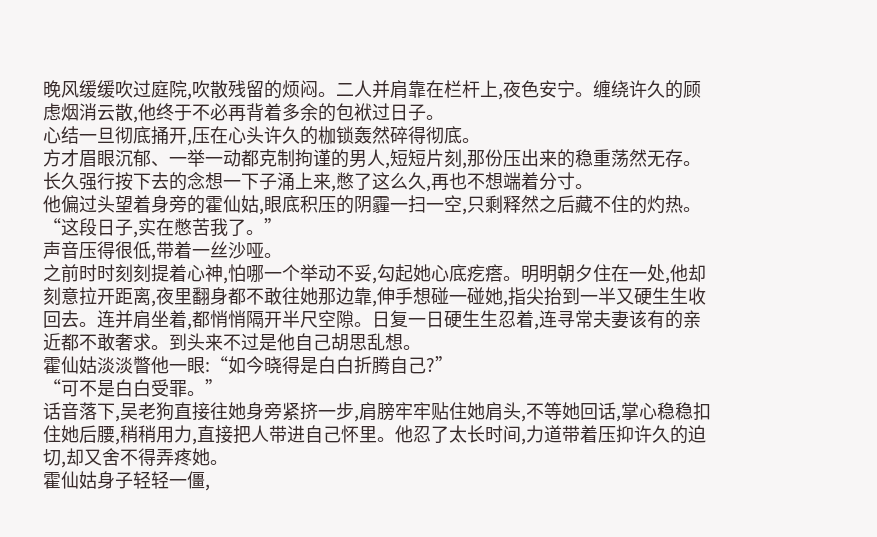晚风缓缓吹过庭院,吹散残留的烦闷。二人并肩靠在栏杆上,夜色安宁。缠绕许久的顾虑烟消云散,他终于不必再背着多余的包袱过日子。
心结一旦彻底捅开,压在心头许久的枷锁轰然碎得彻底。
方才眉眼沉郁、一举一动都克制拘谨的男人,短短片刻,那份压出来的稳重荡然无存。长久强行按下去的念想一下子涌上来,憋了这么久,再也不想端着分寸。
他偏过头望着身旁的霍仙姑,眼底积压的阴霾一扫一空,只剩释然之后藏不住的灼热。
“这段日子,实在憋苦我了。”
声音压得很低,带着一丝沙哑。
之前时时刻刻提着心神,怕哪一个举动不妥,勾起她心底疙瘩。明明朝夕住在一处,他却刻意拉开距离,夜里翻身都不敢往她那边靠,伸手想碰一碰她,指尖抬到一半又硬生生收回去。连并肩坐着,都悄悄隔开半尺空隙。日复一日硬生生忍着,连寻常夫妻该有的亲近都不敢奢求。到头来不过是他自己胡思乱想。
霍仙姑淡淡瞥他一眼:“如今晓得是白白折腾自己?”
“可不是白白受罪。”
话音落下,吴老狗直接往她身旁紧挤一步,肩膀牢牢贴住她肩头,不等她回话,掌心稳稳扣住她后腰,稍稍用力,直接把人带进自己怀里。他忍了太长时间,力道带着压抑许久的迫切,却又舍不得弄疼她。
霍仙姑身子轻轻一僵,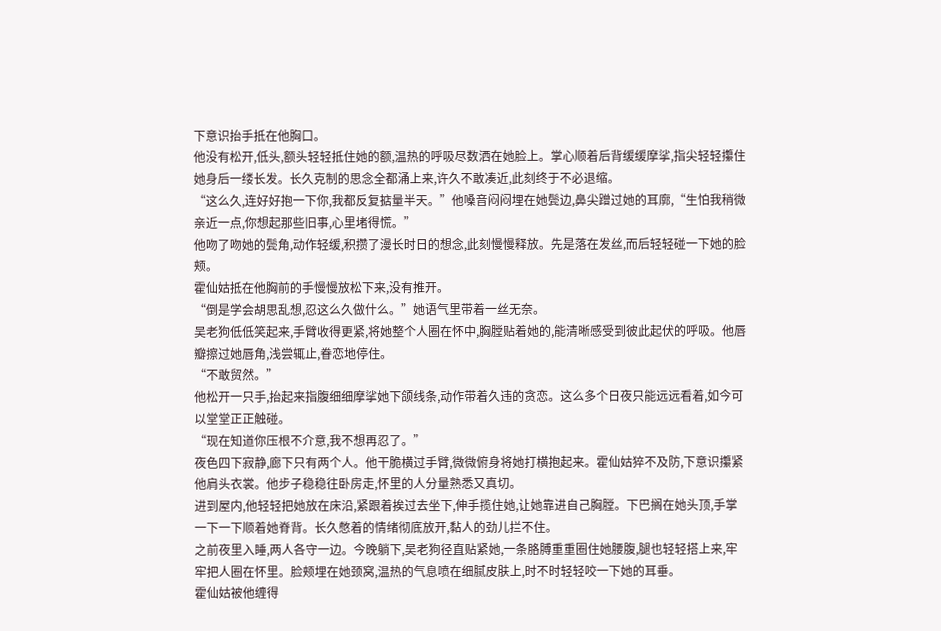下意识抬手抵在他胸口。
他没有松开,低头,额头轻轻抵住她的额,温热的呼吸尽数洒在她脸上。掌心顺着后背缓缓摩挲,指尖轻轻攥住她身后一缕长发。长久克制的思念全都涌上来,许久不敢凑近,此刻终于不必退缩。
“这么久,连好好抱一下你,我都反复掂量半天。”他嗓音闷闷埋在她鬓边,鼻尖蹭过她的耳廓,“生怕我稍微亲近一点,你想起那些旧事,心里堵得慌。”
他吻了吻她的鬓角,动作轻缓,积攒了漫长时日的想念,此刻慢慢释放。先是落在发丝,而后轻轻碰一下她的脸颊。
霍仙姑抵在他胸前的手慢慢放松下来,没有推开。
“倒是学会胡思乱想,忍这么久做什么。”她语气里带着一丝无奈。
吴老狗低低笑起来,手臂收得更紧,将她整个人圈在怀中,胸膛贴着她的,能清晰感受到彼此起伏的呼吸。他唇瓣擦过她唇角,浅尝辄止,眷恋地停住。
“不敢贸然。”
他松开一只手,抬起来指腹细细摩挲她下颌线条,动作带着久违的贪恋。这么多个日夜只能远远看着,如今可以堂堂正正触碰。
“现在知道你压根不介意,我不想再忍了。”
夜色四下寂静,廊下只有两个人。他干脆横过手臂,微微俯身将她打横抱起来。霍仙姑猝不及防,下意识攥紧他肩头衣裳。他步子稳稳往卧房走,怀里的人分量熟悉又真切。
进到屋内,他轻轻把她放在床沿,紧跟着挨过去坐下,伸手揽住她,让她靠进自己胸膛。下巴搁在她头顶,手掌一下一下顺着她脊背。长久憋着的情绪彻底放开,黏人的劲儿拦不住。
之前夜里入睡,两人各守一边。今晚躺下,吴老狗径直贴紧她,一条胳膊重重圈住她腰腹,腿也轻轻搭上来,牢牢把人圈在怀里。脸颊埋在她颈窝,温热的气息喷在细腻皮肤上,时不时轻轻咬一下她的耳垂。
霍仙姑被他缠得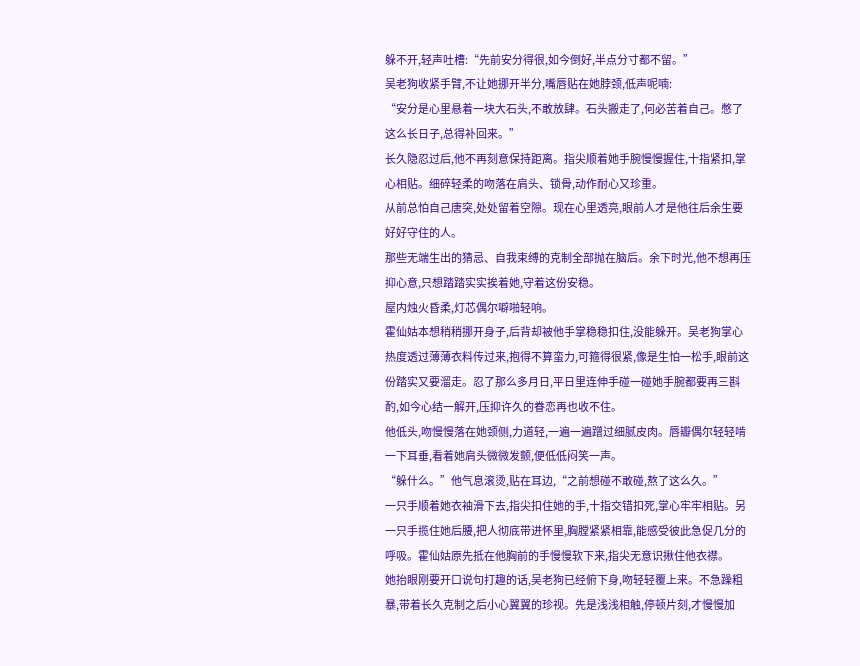躲不开,轻声吐槽:“先前安分得很,如今倒好,半点分寸都不留。”
吴老狗收紧手臂,不让她挪开半分,嘴唇贴在她脖颈,低声呢喃:
“安分是心里悬着一块大石头,不敢放肆。石头搬走了,何必苦着自己。憋了这么长日子,总得补回来。”
长久隐忍过后,他不再刻意保持距离。指尖顺着她手腕慢慢握住,十指紧扣,掌心相贴。细碎轻柔的吻落在肩头、锁骨,动作耐心又珍重。
从前总怕自己唐突,处处留着空隙。现在心里透亮,眼前人才是他往后余生要好好守住的人。
那些无端生出的猜忌、自我束缚的克制全部抛在脑后。余下时光,他不想再压抑心意,只想踏踏实实挨着她,守着这份安稳。
屋内烛火昏柔,灯芯偶尔噼啪轻响。
霍仙姑本想稍稍挪开身子,后背却被他手掌稳稳扣住,没能躲开。吴老狗掌心热度透过薄薄衣料传过来,抱得不算蛮力,可箍得很紧,像是生怕一松手,眼前这份踏实又要溜走。忍了那么多月日,平日里连伸手碰一碰她手腕都要再三斟酌,如今心结一解开,压抑许久的眷恋再也收不住。
他低头,吻慢慢落在她颈侧,力道轻,一遍一遍蹭过细腻皮肉。唇瓣偶尔轻轻啃一下耳垂,看着她肩头微微发颤,便低低闷笑一声。
“躲什么。”他气息滚烫,贴在耳边,“之前想碰不敢碰,熬了这么久。”
一只手顺着她衣袖滑下去,指尖扣住她的手,十指交错扣死,掌心牢牢相贴。另一只手揽住她后腰,把人彻底带进怀里,胸膛紧紧相靠,能感受彼此急促几分的呼吸。霍仙姑原先抵在他胸前的手慢慢软下来,指尖无意识揪住他衣襟。
她抬眼刚要开口说句打趣的话,吴老狗已经俯下身,吻轻轻覆上来。不急躁粗暴,带着长久克制之后小心翼翼的珍视。先是浅浅相触,停顿片刻,才慢慢加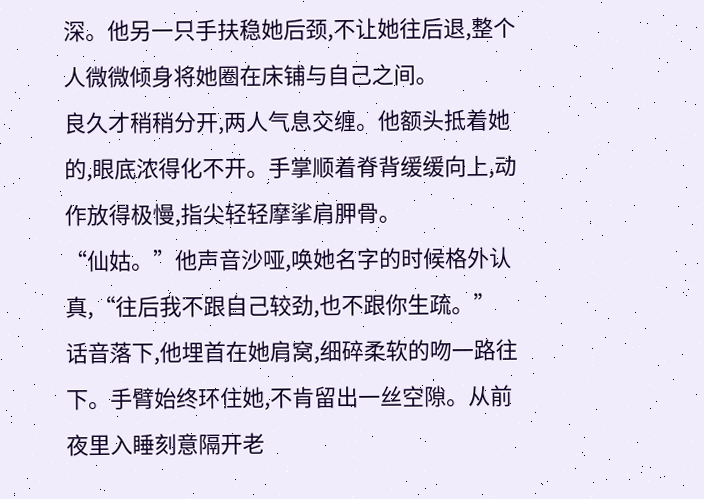深。他另一只手扶稳她后颈,不让她往后退,整个人微微倾身将她圈在床铺与自己之间。
良久才稍稍分开,两人气息交缠。他额头抵着她的,眼底浓得化不开。手掌顺着脊背缓缓向上,动作放得极慢,指尖轻轻摩挲肩胛骨。
“仙姑。”他声音沙哑,唤她名字的时候格外认真,“往后我不跟自己较劲,也不跟你生疏。”
话音落下,他埋首在她肩窝,细碎柔软的吻一路往下。手臂始终环住她,不肯留出一丝空隙。从前夜里入睡刻意隔开老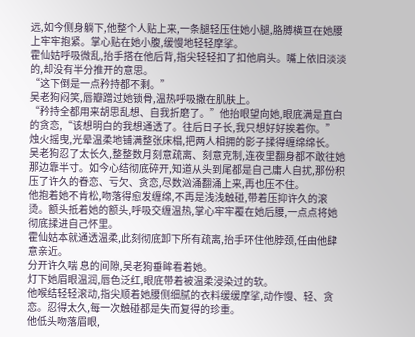远,如今侧身躺下,他整个人贴上来,一条腿轻压住她小腿,胳膊横亘在她腰上牢牢抱紧。掌心贴在她小腹,缓慢地轻轻摩挲。
霍仙姑呼吸微乱,抬手搭在他后背,指尖轻轻扣了扣他肩头。嘴上依旧淡淡的,却没有半分推开的意思。
“这下倒是一点矜持都不剩。”
吴老狗闷笑,唇瓣蹭过她锁骨,温热呼吸撒在肌肤上。
“矜持全都用来胡思乱想、自我折磨了。”他抬眼望向她,眼底满是直白的贪恋,“该想明白的我想通透了。往后日子长,我只想好好挨着你。”
烛火摇曳,光晕温柔地铺满整张床榻,把两人相拥的影子揉得缠绵绵长。
吴老狗忍了太长久,整整数月刻意疏离、刻意克制,连夜里翻身都不敢往她那边靠半寸。如今心结彻底碎开,知道从头到尾都是自己庸人自扰,那份积压了许久的眷恋、亏欠、贪恋,尽数汹涌翻涌上来,再也压不住。
他抱着她不肯松,吻落得愈发缠绵,不再是浅浅触碰,带着压抑许久的滚烫。额头抵着她的额头,呼吸交缠温热,掌心牢牢覆在她后腰,一点点将她彻底揉进自己怀里。
霍仙姑本就通透温柔,此刻彻底卸下所有疏离,抬手环住他脖颈,任由他肆意亲近。
分开许久喘 息的间隙,吴老狗垂眸看着她。
灯下她眉眼温润,唇色泛红,眼底带着被温柔浸染过的软。
他喉结轻轻滚动,指尖顺着她腰侧细腻的衣料缓缓摩挲,动作慢、轻、贪恋。忍得太久,每一次触碰都是失而复得的珍重。
他低头吻落眉眼,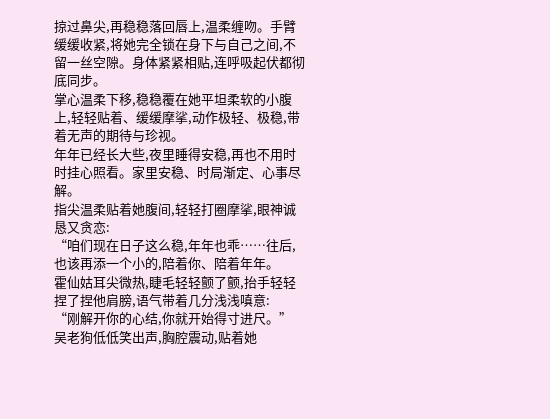掠过鼻尖,再稳稳落回唇上,温柔缠吻。手臂缓缓收紧,将她完全锁在身下与自己之间,不留一丝空隙。身体紧紧相贴,连呼吸起伏都彻底同步。
掌心温柔下移,稳稳覆在她平坦柔软的小腹上,轻轻贴着、缓缓摩挲,动作极轻、极稳,带着无声的期待与珍视。
年年已经长大些,夜里睡得安稳,再也不用时时挂心照看。家里安稳、时局渐定、心事尽解。
指尖温柔贴着她腹间,轻轻打圈摩挲,眼神诚恳又贪恋:
“咱们现在日子这么稳,年年也乖……往后,也该再添一个小的,陪着你、陪着年年。
霍仙姑耳尖微热,睫毛轻轻颤了颤,抬手轻轻捏了捏他肩膀,语气带着几分浅浅嗔意:
“刚解开你的心结,你就开始得寸进尺。”
吴老狗低低笑出声,胸腔震动,贴着她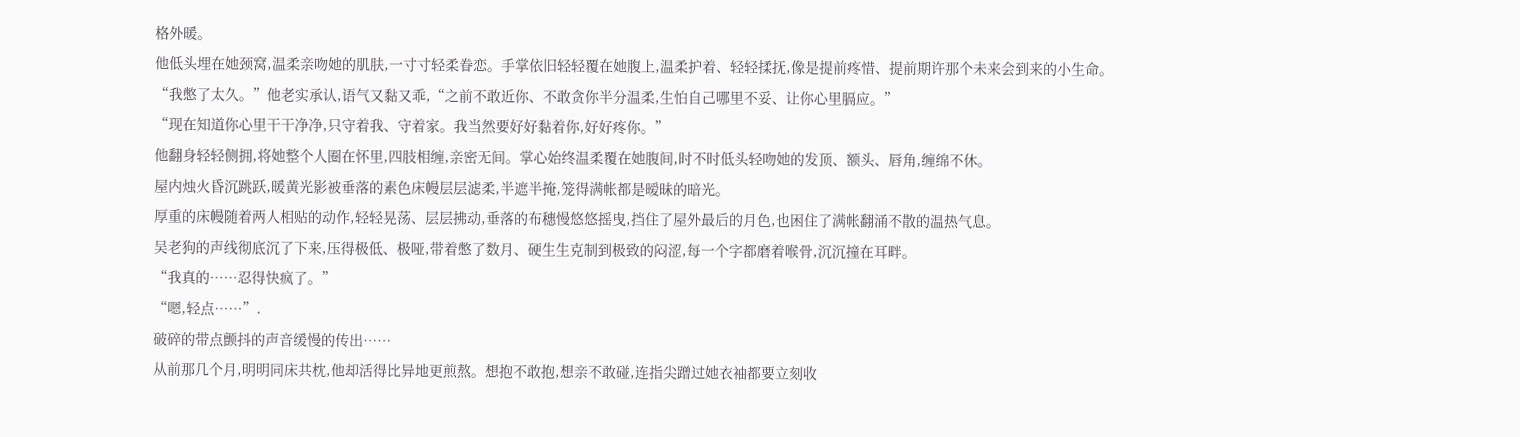格外暖。
他低头埋在她颈窝,温柔亲吻她的肌肤,一寸寸轻柔眷恋。手掌依旧轻轻覆在她腹上,温柔护着、轻轻揉抚,像是提前疼惜、提前期许那个未来会到来的小生命。
“我憋了太久。”他老实承认,语气又黏又乖,“之前不敢近你、不敢贪你半分温柔,生怕自己哪里不妥、让你心里膈应。”
“现在知道你心里干干净净,只守着我、守着家。我当然要好好黏着你,好好疼你。”
他翻身轻轻侧拥,将她整个人圈在怀里,四肢相缠,亲密无间。掌心始终温柔覆在她腹间,时不时低头轻吻她的发顶、额头、唇角,缠绵不休。
屋内烛火昏沉跳跃,暖黄光影被垂落的素色床幔层层滤柔,半遮半掩,笼得满帐都是暧昧的暗光。
厚重的床幔随着两人相贴的动作,轻轻晃荡、层层拂动,垂落的布穗慢悠悠摇曳,挡住了屋外最后的月色,也困住了满帐翻涌不散的温热气息。
吴老狗的声线彻底沉了下来,压得极低、极哑,带着憋了数月、硬生生克制到极致的闷涩,每一个字都磨着喉骨,沉沉撞在耳畔。
“我真的……忍得快疯了。”
“嗯,轻点……”.
破碎的带点颤抖的声音缓慢的传出……
从前那几个月,明明同床共枕,他却活得比异地更煎熬。想抱不敢抱,想亲不敢碰,连指尖蹭过她衣袖都要立刻收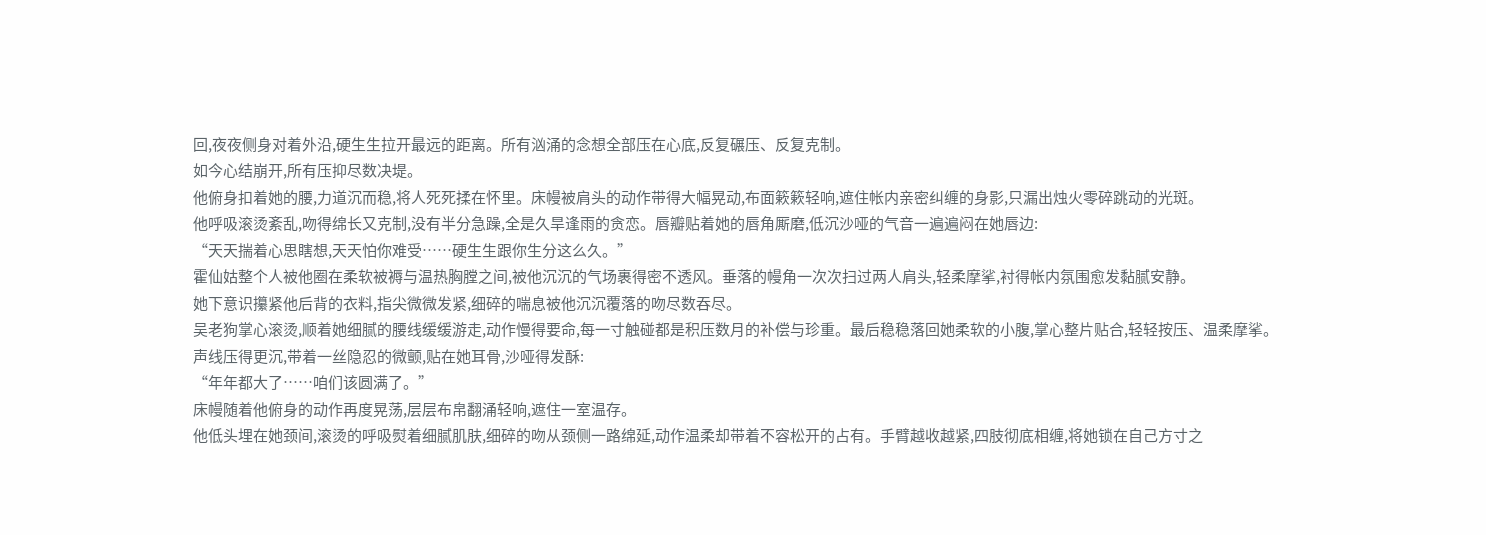回,夜夜侧身对着外沿,硬生生拉开最远的距离。所有汹涌的念想全部压在心底,反复碾压、反复克制。
如今心结崩开,所有压抑尽数决堤。
他俯身扣着她的腰,力道沉而稳,将人死死揉在怀里。床幔被肩头的动作带得大幅晃动,布面簌簌轻响,遮住帐内亲密纠缠的身影,只漏出烛火零碎跳动的光斑。
他呼吸滚烫紊乱,吻得绵长又克制,没有半分急躁,全是久旱逢雨的贪恋。唇瓣贴着她的唇角厮磨,低沉沙哑的气音一遍遍闷在她唇边:
“天天揣着心思瞎想,天天怕你难受……硬生生跟你生分这么久。”
霍仙姑整个人被他圈在柔软被褥与温热胸膛之间,被他沉沉的气场裹得密不透风。垂落的幔角一次次扫过两人肩头,轻柔摩挲,衬得帐内氛围愈发黏腻安静。
她下意识攥紧他后背的衣料,指尖微微发紧,细碎的喘息被他沉沉覆落的吻尽数吞尽。
吴老狗掌心滚烫,顺着她细腻的腰线缓缓游走,动作慢得要命,每一寸触碰都是积压数月的补偿与珍重。最后稳稳落回她柔软的小腹,掌心整片贴合,轻轻按压、温柔摩挲。
声线压得更沉,带着一丝隐忍的微颤,贴在她耳骨,沙哑得发酥:
“年年都大了……咱们该圆满了。”
床幔随着他俯身的动作再度晃荡,层层布帛翻涌轻响,遮住一室温存。
他低头埋在她颈间,滚烫的呼吸熨着细腻肌肤,细碎的吻从颈侧一路绵延,动作温柔却带着不容松开的占有。手臂越收越紧,四肢彻底相缠,将她锁在自己方寸之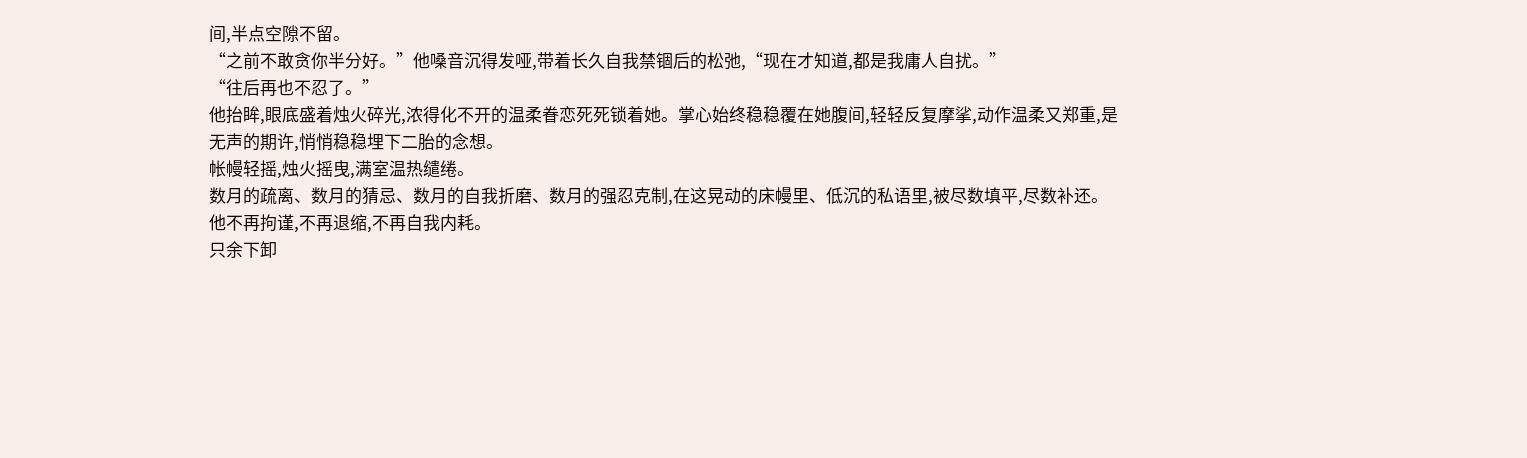间,半点空隙不留。
“之前不敢贪你半分好。”他嗓音沉得发哑,带着长久自我禁锢后的松弛,“现在才知道,都是我庸人自扰。”
“往后再也不忍了。”
他抬眸,眼底盛着烛火碎光,浓得化不开的温柔眷恋死死锁着她。掌心始终稳稳覆在她腹间,轻轻反复摩挲,动作温柔又郑重,是无声的期许,悄悄稳稳埋下二胎的念想。
帐幔轻摇,烛火摇曳,满室温热缱绻。
数月的疏离、数月的猜忌、数月的自我折磨、数月的强忍克制,在这晃动的床幔里、低沉的私语里,被尽数填平,尽数补还。
他不再拘谨,不再退缩,不再自我内耗。
只余下卸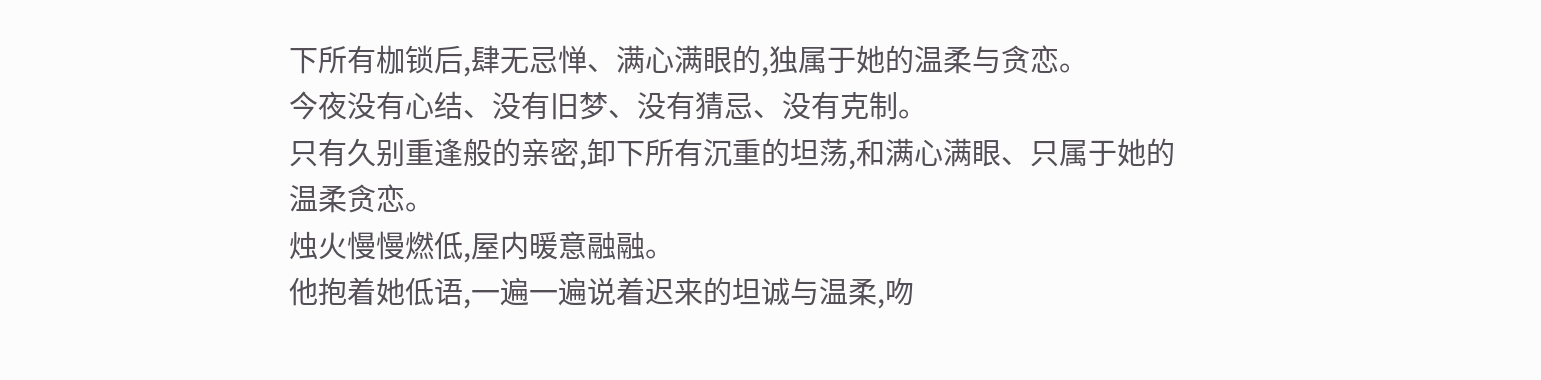下所有枷锁后,肆无忌惮、满心满眼的,独属于她的温柔与贪恋。
今夜没有心结、没有旧梦、没有猜忌、没有克制。
只有久别重逢般的亲密,卸下所有沉重的坦荡,和满心满眼、只属于她的温柔贪恋。
烛火慢慢燃低,屋内暖意融融。
他抱着她低语,一遍一遍说着迟来的坦诚与温柔,吻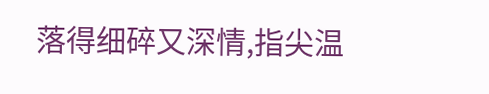落得细碎又深情,指尖温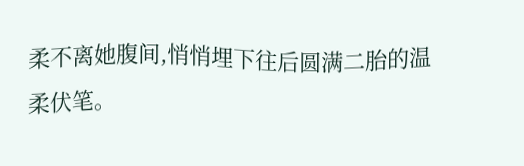柔不离她腹间,悄悄埋下往后圆满二胎的温柔伏笔。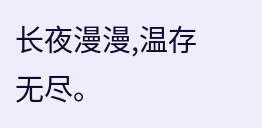长夜漫漫,温存无尽。